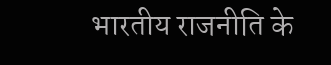भारतीय राजनीति के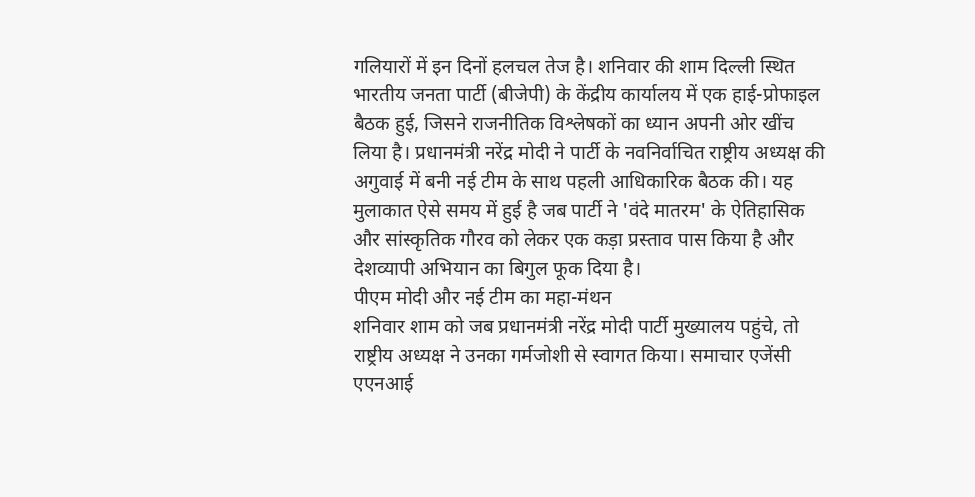गलियारों में इन दिनों हलचल तेज है। शनिवार की शाम दिल्ली स्थित भारतीय जनता पार्टी (बीजेपी) के केंद्रीय कार्यालय में एक हाई-प्रोफाइल बैठक हुई, जिसने राजनीतिक विश्लेषकों का ध्यान अपनी ओर खींच लिया है। प्रधानमंत्री नरेंद्र मोदी ने पार्टी के नवनिर्वाचित राष्ट्रीय अध्यक्ष की अगुवाई में बनी नई टीम के साथ पहली आधिकारिक बैठक की। यह मुलाकात ऐसे समय में हुई है जब पार्टी ने 'वंदे मातरम' के ऐतिहासिक और सांस्कृतिक गौरव को लेकर एक कड़ा प्रस्ताव पास किया है और देशव्यापी अभियान का बिगुल फूक दिया है।
पीएम मोदी और नई टीम का महा-मंथन
शनिवार शाम को जब प्रधानमंत्री नरेंद्र मोदी पार्टी मुख्यालय पहुंचे, तो राष्ट्रीय अध्यक्ष ने उनका गर्मजोशी से स्वागत किया। समाचार एजेंसी एएनआई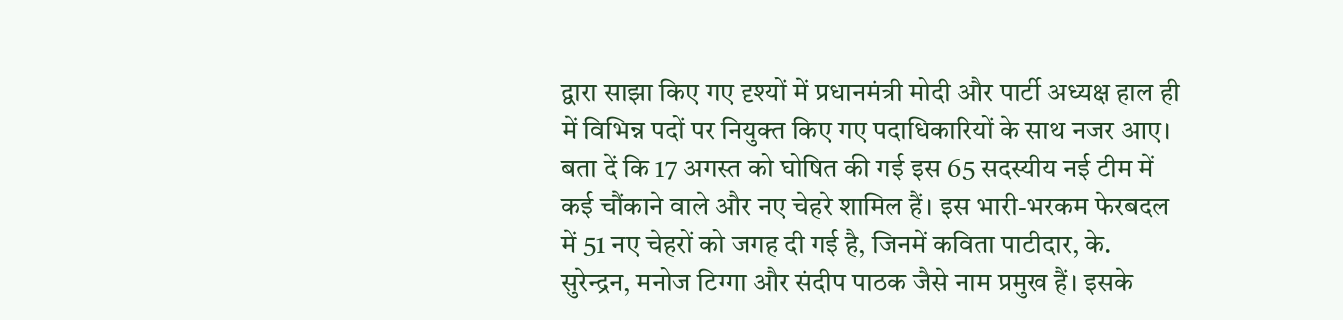द्वारा साझा किए गए दृश्यों में प्रधानमंत्री मोदी और पार्टी अध्यक्ष हाल ही में विभिन्न पदों पर नियुक्त किए गए पदाधिकारियों के साथ नजर आए।
बता दें कि 17 अगस्त को घोषित की गई इस 65 सदस्यीय नई टीम में कई चौंकाने वाले और नए चेहरे शामिल हैं। इस भारी-भरकम फेरबदल में 51 नए चेहरों को जगह दी गई है, जिनमें कविता पाटीदार, के. सुरेन्द्रन, मनोज टिग्गा और संदीप पाठक जैसे नाम प्रमुख हैं। इसके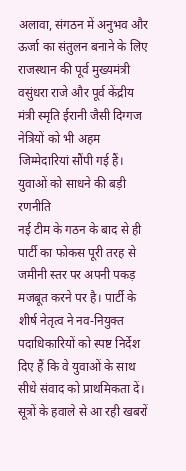अलावा, संगठन में अनुभव और ऊर्जा का संतुलन बनाने के लिए राजस्थान की पूर्व मुख्यमंत्री वसुंधरा राजे और पूर्व केंद्रीय मंत्री स्मृति ईरानी जैसी दिग्गज नेत्रियों को भी अहम जिम्मेदारियां सौंपी गई हैं।
युवाओं को साधने की बड़ी रणनीति
नई टीम के गठन के बाद से ही पार्टी का फोकस पूरी तरह से जमीनी स्तर पर अपनी पकड़ मजबूत करने पर है। पार्टी के शीर्ष नेतृत्व ने नव-नियुक्त पदाधिकारियों को स्पष्ट निर्देश दिए हैं कि वे युवाओं के साथ सीधे संवाद को प्राथमिकता दें।
सूत्रों के हवाले से आ रही खबरों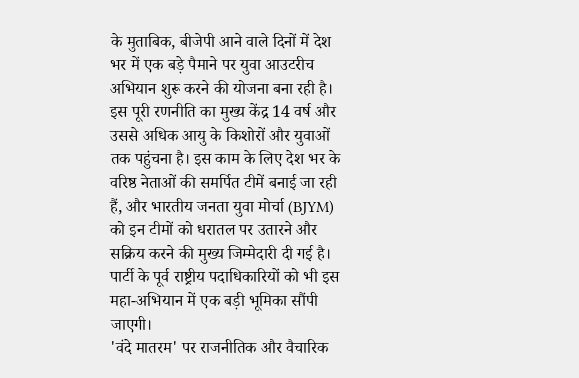के मुताबिक, बीजेपी आने वाले दिनों में देश भर में एक बड़े पैमाने पर युवा आउटरीच अभियान शुरू करने की योजना बना रही है। इस पूरी रणनीति का मुख्य केंद्र 14 वर्ष और उससे अधिक आयु के किशोरों और युवाओं तक पहुंचना है। इस काम के लिए देश भर के वरिष्ठ नेताओं की समर्पित टीमें बनाई जा रही हैं, और भारतीय जनता युवा मोर्चा (BJYM) को इन टीमों को धरातल पर उतारने और सक्रिय करने की मुख्य जिम्मेदारी दी गई है। पार्टी के पूर्व राष्ट्रीय पदाधिकारियों को भी इस महा-अभियान में एक बड़ी भूमिका सौंपी जाएगी।
'वंदे मातरम' पर राजनीतिक और वैचारिक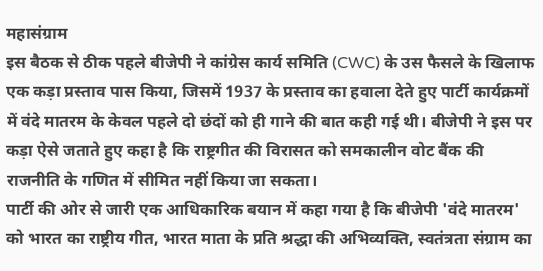महासंग्राम
इस बैठक से ठीक पहले बीजेपी ने कांग्रेस कार्य समिति (CWC) के उस फैसले के खिलाफ एक कड़ा प्रस्ताव पास किया, जिसमें 1937 के प्रस्ताव का हवाला देते हुए पार्टी कार्यक्रमों में वंदे मातरम के केवल पहले दो छंदों को ही गाने की बात कही गई थी। बीजेपी ने इस पर कड़ा ऐसे जताते हुए कहा है कि राष्ट्रगीत की विरासत को समकालीन वोट बैंक की राजनीति के गणित में सीमित नहीं किया जा सकता।
पार्टी की ओर से जारी एक आधिकारिक बयान में कहा गया है कि बीजेपी 'वंदे मातरम' को भारत का राष्ट्रीय गीत, भारत माता के प्रति श्रद्धा की अभिव्यक्ति, स्वतंत्रता संग्राम का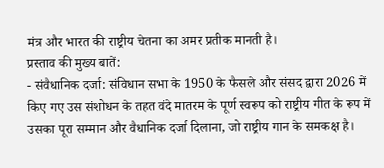मंत्र और भारत की राष्ट्रीय चेतना का अमर प्रतीक मानती है।
प्रस्ताव की मुख्य बातें:
- संवैधानिक दर्जा: संविधान सभा के 1950 के फैसले और संसद द्वारा 2026 में किए गए उस संशोधन के तहत वंदे मातरम के पूर्ण स्वरूप को राष्ट्रीय गीत के रूप में उसका पूरा सम्मान और वैधानिक दर्जा दिलाना, जो राष्ट्रीय गान के समकक्ष है।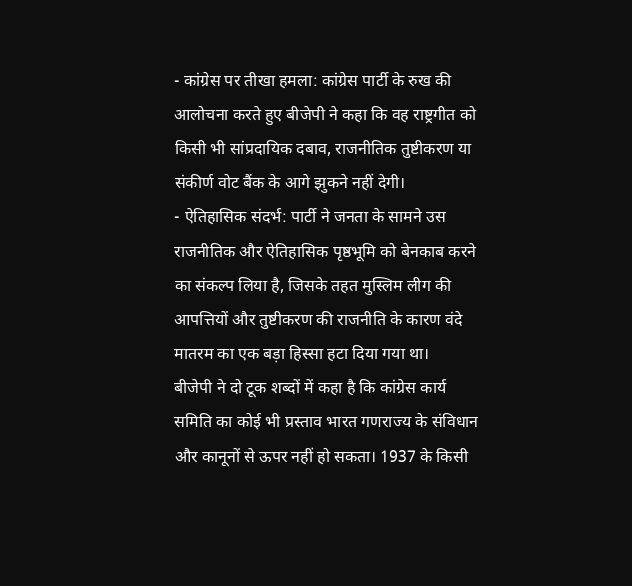- कांग्रेस पर तीखा हमला: कांग्रेस पार्टी के रुख की आलोचना करते हुए बीजेपी ने कहा कि वह राष्ट्रगीत को किसी भी सांप्रदायिक दबाव, राजनीतिक तुष्टीकरण या संकीर्ण वोट बैंक के आगे झुकने नहीं देगी।
- ऐतिहासिक संदर्भ: पार्टी ने जनता के सामने उस राजनीतिक और ऐतिहासिक पृष्ठभूमि को बेनकाब करने का संकल्प लिया है, जिसके तहत मुस्लिम लीग की आपत्तियों और तुष्टीकरण की राजनीति के कारण वंदे मातरम का एक बड़ा हिस्सा हटा दिया गया था।
बीजेपी ने दो टूक शब्दों में कहा है कि कांग्रेस कार्य समिति का कोई भी प्रस्ताव भारत गणराज्य के संविधान और कानूनों से ऊपर नहीं हो सकता। 1937 के किसी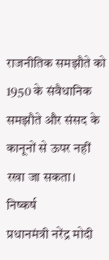राजनीतिक समझौते को 1950 के संवैधानिक समझौते और संसद के कानूनों से ऊपर नहीं रखा जा सकता।
निष्कर्ष
प्रधानमंत्री नरेंद्र मोदी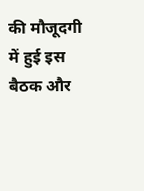की मौजूदगी में हुई इस बैठक और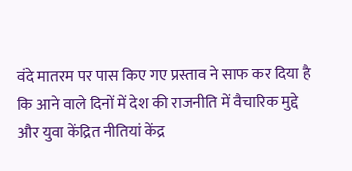वंदे मातरम पर पास किए गए प्रस्ताव ने साफ कर दिया है कि आने वाले दिनों में देश की राजनीति में वैचारिक मुद्दे और युवा केंद्रित नीतियां केंद्र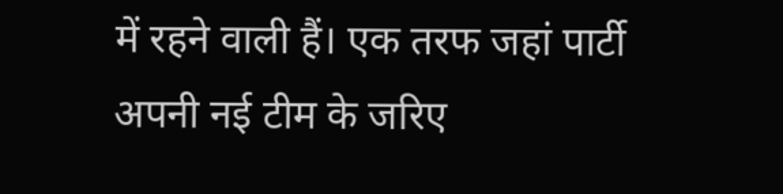में रहने वाली हैं। एक तरफ जहां पार्टी अपनी नई टीम के जरिए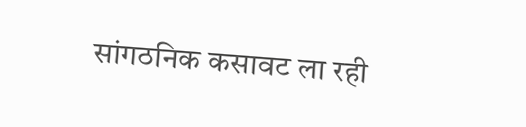सांगठनिक कसावट ला रही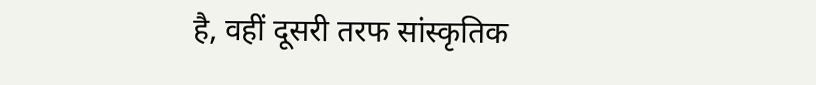है, वहीं दूसरी तरफ सांस्कृतिक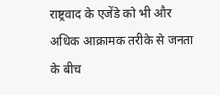राष्ट्रवाद के एजेंडे को भी और अधिक आक्रामक तरीके से जनता के बीच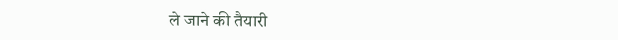ले जाने की तैयारी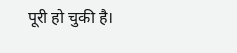पूरी हो चुकी है।